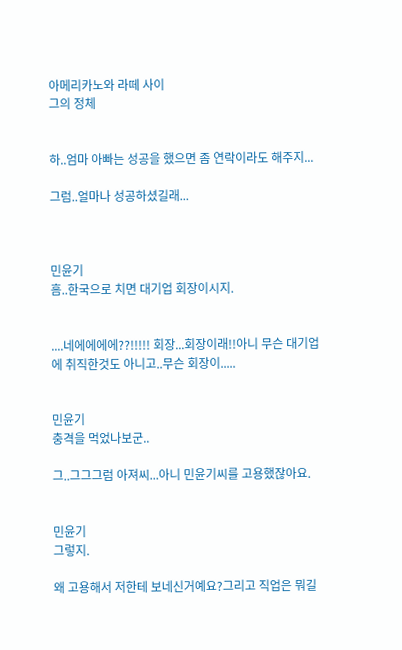아메리카노와 라떼 사이
그의 정체


하..엄마 아빠는 성공을 했으면 좀 연락이라도 해주지...

그럼..얼마나 성공하셨길래...



민윤기
흠..한국으로 치면 대기업 회장이시지.


....네에에에에??!!!!! 회장...회장이래!!아니 무슨 대기업에 취직한것도 아니고..무슨 회장이.....


민윤기
충격을 먹었나보군..

그..그그그럼 아져씨...아니 민윤기씨를 고용했잖아요.


민윤기
그렇지.

왜 고용해서 저한테 보네신거예요?그리고 직업은 뭐길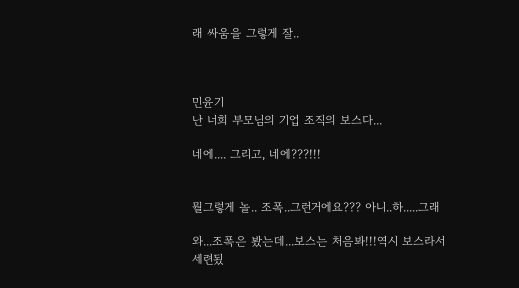래 싸움을 그렇게 잘..



민윤기
난 너희 부모님의 기업 조직의 보스다...

네에.... 그리고, 네에???!!!


뭘그렇게 놀.. 조폭..그런거에요??? 아니..하.....그래

와...조폭은 봤는데...보스는 처음봐!!!역시 보스라서 세련됬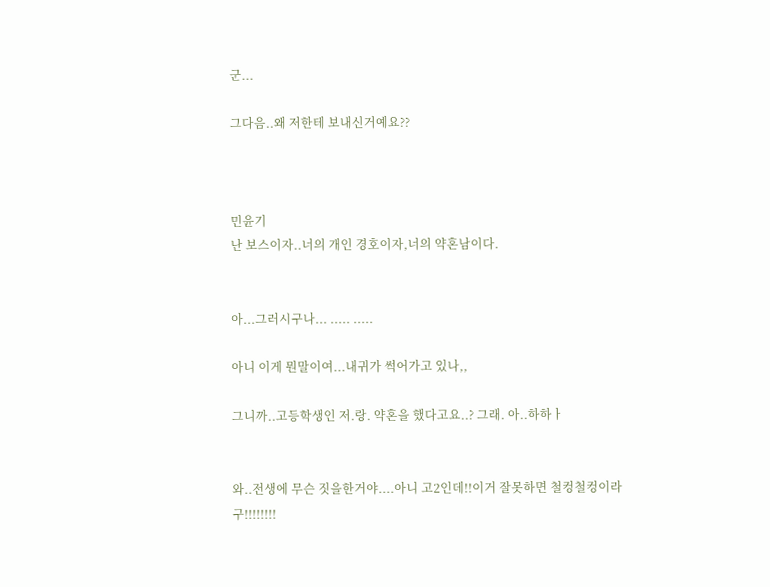군...

그다음..왜 저한테 보내신거예요??



민윤기
난 보스이자..너의 개인 경호이자,너의 약혼남이다.


아...그러시구나... ..... .....

아니 이게 뭔말이여...내귀가 썩어가고 있나,,

그니까..고등학생인 저.랑. 약혼을 했다고요..? 그래. 아..하하ㅏ


와..전생에 무슨 짓을한거야....아니 고2인데!!이거 잘못하면 철컹철컹이라구!!!!!!!!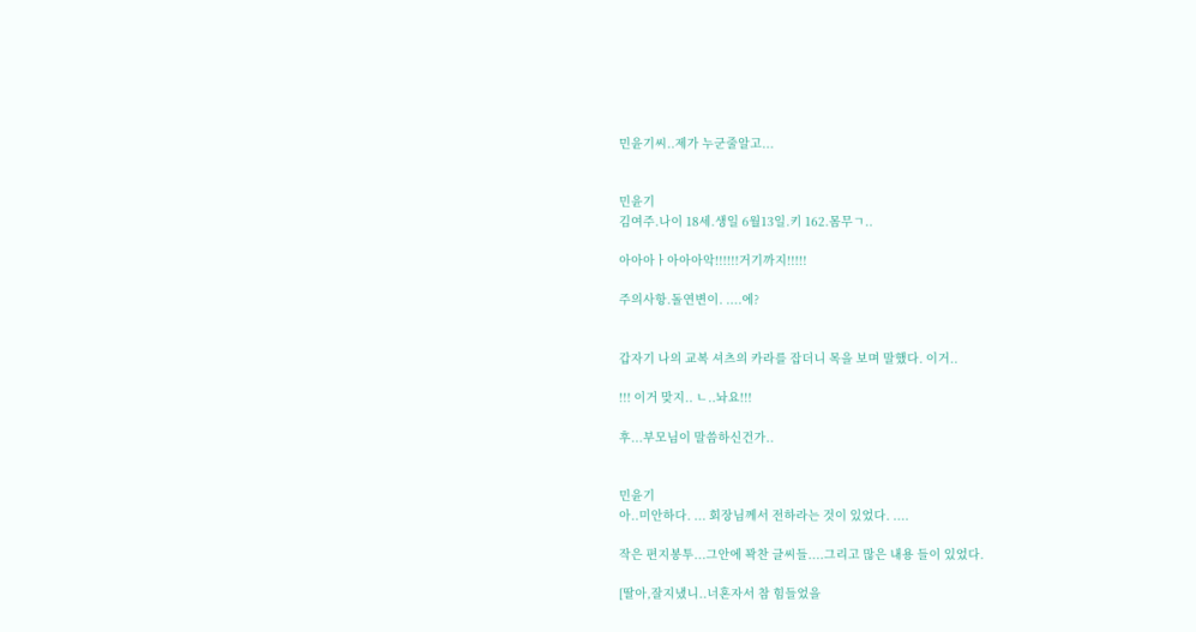민윤기씨..제가 누군줄알고...


민윤기
김여주.나이 18세.생일 6월13일.키 162.몸무ㄱ..

아아아ㅏ아아아악!!!!!!거기까지!!!!!

주의사항.돌연변이. ....에?


갑자기 나의 교복 셔츠의 카라를 잡더니 목을 보며 말했다. 이거..

!!! 이거 맞지.. ㄴ..놔요!!!

후...부모님이 말씀하신건가..


민윤기
아..미안하다. ... 회장님께서 전하라는 것이 있었다. ....

작은 편지봉투...그안에 꽉찬 글씨들....그리고 많은 내용 들이 있었다.

[딸아,잘지냈니..너혼자서 참 힘들었을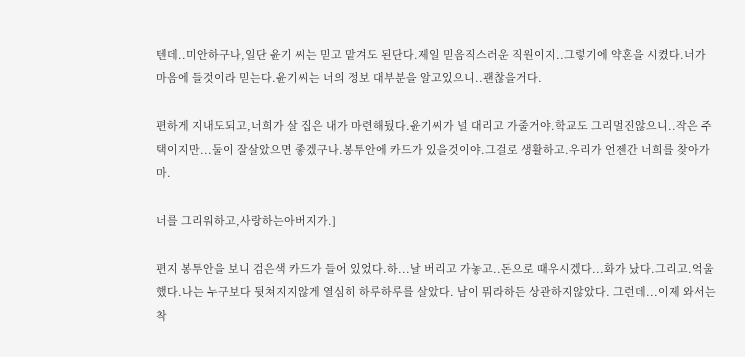텐데..미안하구나,일단 윤기 씨는 믿고 맡겨도 된단다.제일 믿음직스러운 직원이지..그렇기에 약혼을 시켰다.너가 마음에 들것이라 믿는다.윤기씨는 너의 정보 대부분을 알고있으니..괜찮을거다.

편하게 지내도되고,너희가 살 집은 내가 마련해뒀다.윤기씨가 널 대리고 가줄거야.학교도 그리멀진않으니..작은 주택이지만...둘이 잘살았으면 좋겠구나.봉투안에 카드가 있을것이야.그걸로 생활하고.우리가 언젠간 너희를 찾아가마.

너를 그리워하고,사랑하는아버지가.]

편지 봉투안을 보니 검은색 카드가 들어 있었다.하...날 버리고 가놓고..돈으로 때우시겠다...화가 났다.그리고.억울했다.나는 누구보다 뒷쳐지지않게 열심히 하루하루를 살았다. 남이 뭐라하든 상관하지않았다. 그런데...이제 와서는 착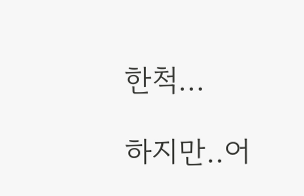한척...

하지만..어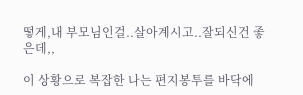떻게,내 부모님인걸..살아계시고..잘되신건 좋은데,,

이 상황으로 복잡한 나는 편지봉투를 바닥에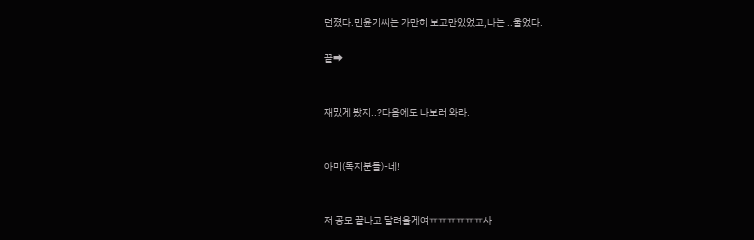던졌다.민윤기씨는 가만히 보고만있었고,나는 ..울었다.

끝➡


재밌게 봤지..?다음에도 나보러 와라.


아미(독지분들)-네!


저 공모 끝나고 달려올게여ㅠㅠㅠㅠㅠㅠ사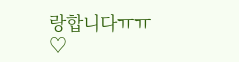랑합니다ㅠㅠ♡